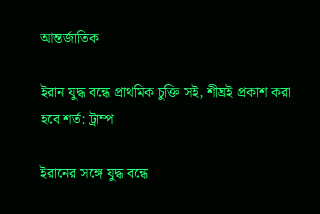আন্তর্জাতিক

ইরান যুদ্ধ বন্ধে প্রাথমিক চুক্তি সই, শীঘ্রই প্রকাশ করা হবে শর্ত: ট্রাম্প

ইরানের সঙ্গে যুদ্ধ বন্ধে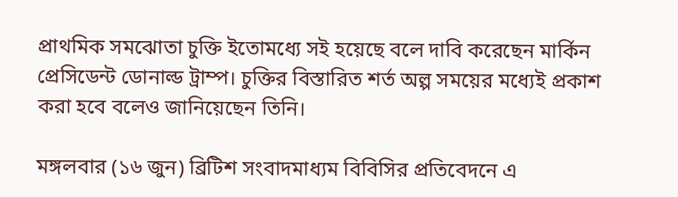প্রাথমিক সমঝোতা চুক্তি ইতোমধ্যে সই হয়েছে বলে দাবি করেছেন মার্কিন প্রেসিডেন্ট ডোনাল্ড ট্রাম্প। চুক্তির বিস্তারিত শর্ত অল্প সময়ের মধ্যেই প্রকাশ করা হবে বলেও জানিয়েছেন তিনি।

মঙ্গলবার (১৬ জুন) ব্রিটিশ সংবাদমাধ্যম বিবিসির প্রতিবেদনে এ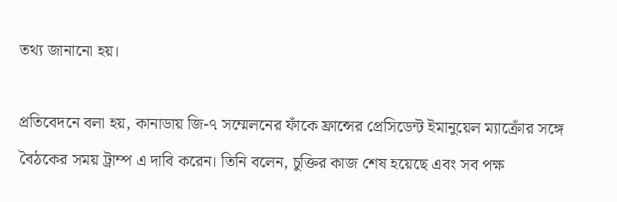তথ্য জানানো হয়।

প্রতিবেদনে বলা হয়, কানাডায় জি-৭ সম্মেলনের ফাঁকে ফ্রান্সের প্রেসিডেন্ট ইমানুয়েল ম্যাক্রোঁর সঙ্গে বৈঠকের সময় ট্রাম্প এ দাবি করেন। তিনি বলেন, চুক্তির কাজ শেষ হয়েছে এবং সব পক্ষ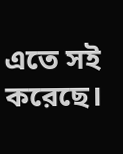এতে সই করেছে।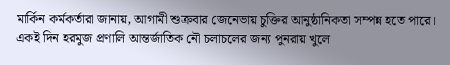মার্কিন কর্মকর্তারা জানায়, আগামী শুক্রবার জেনেভায় চুক্তির আনুষ্ঠানিকতা সম্পন্ন হতে পারে। একই দিন হরমুজ প্রণালি আন্তর্জাতিক নৌ চলাচলের জন্য পুনরায় খুলে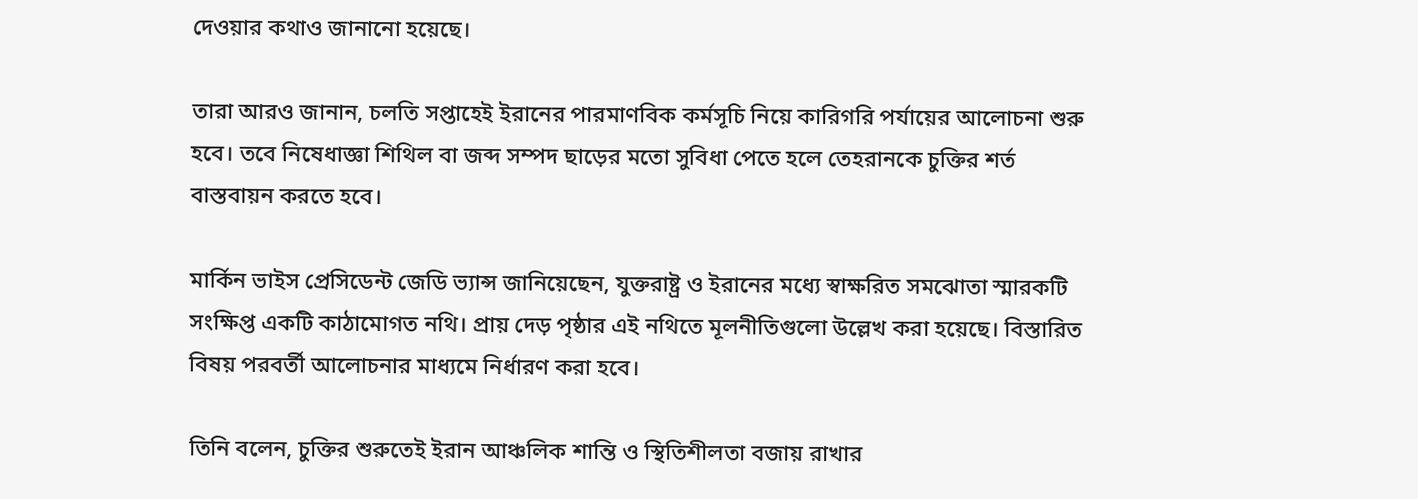দেওয়ার কথাও জানানো হয়েছে।

তারা আরও জানান, চলতি সপ্তাহেই ইরানের পারমাণবিক কর্মসূচি নিয়ে কারিগরি পর্যায়ের আলোচনা শুরু হবে। তবে নিষেধাজ্ঞা শিথিল বা জব্দ সম্পদ ছাড়ের মতো সুবিধা পেতে হলে তেহরানকে চুক্তির শর্ত বাস্তবায়ন করতে হবে।

মার্কিন ভাইস প্রেসিডেন্ট জেডি ভ্যান্স জানিয়েছেন, যুক্তরাষ্ট্র ও ইরানের মধ্যে স্বাক্ষরিত সমঝোতা স্মারকটি সংক্ষিপ্ত একটি কাঠামোগত নথি। প্রায় দেড় পৃষ্ঠার এই নথিতে মূলনীতিগুলো উল্লেখ করা হয়েছে। বিস্তারিত বিষয় পরবর্তী আলোচনার মাধ্যমে নির্ধারণ করা হবে।

তিনি বলেন, চুক্তির শুরুতেই ইরান আঞ্চলিক শান্তি ও স্থিতিশীলতা বজায় রাখার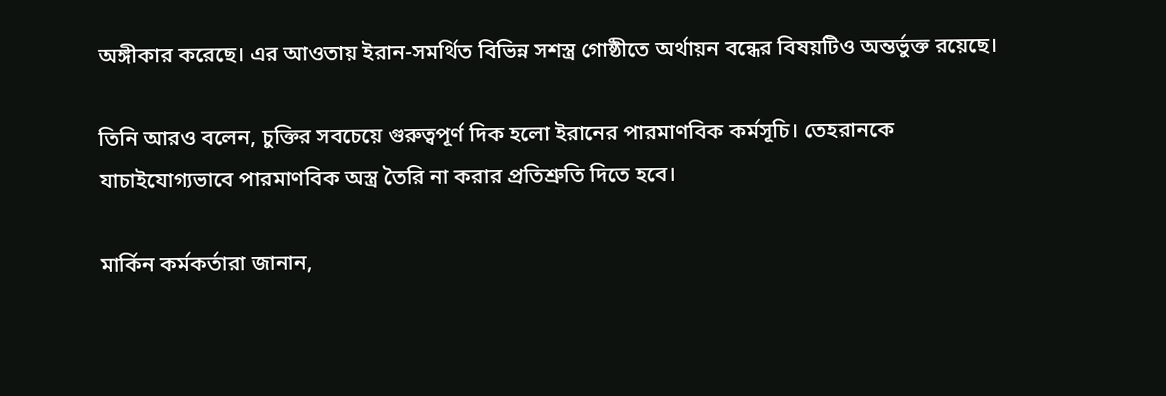অঙ্গীকার করেছে। এর আওতায় ইরান-সমর্থিত বিভিন্ন সশস্ত্র গোষ্ঠীতে অর্থায়ন বন্ধের বিষয়টিও অন্তর্ভুক্ত রয়েছে।

তিনি আরও বলেন, চুক্তির সবচেয়ে গুরুত্বপূর্ণ দিক হলো ইরানের পারমাণবিক কর্মসূচি। তেহরানকে যাচাইযোগ্যভাবে পারমাণবিক অস্ত্র তৈরি না করার প্রতিশ্রুতি দিতে হবে।

মার্কিন কর্মকর্তারা জানান,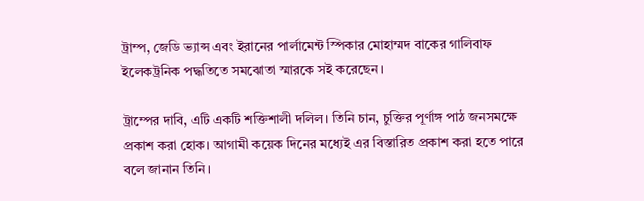ট্রাম্প, জেডি ভ্যান্স এবং ইরানের পার্লামেন্ট স্পিকার মোহাম্মদ বাকের গালিবাফ ইলেকট্রনিক পদ্ধতিতে সমঝোতা স্মারকে সই করেছেন।

ট্রাম্পের দাবি, এটি একটি শক্তিশালী দলিল। তিনি চান, চুক্তির পূর্ণাঙ্গ পাঠ জনসমক্ষে প্রকাশ করা হোক। আগামী কয়েক দিনের মধ্যেই এর বিস্তারিত প্রকাশ করা হতে পারে বলে জানান তিনি।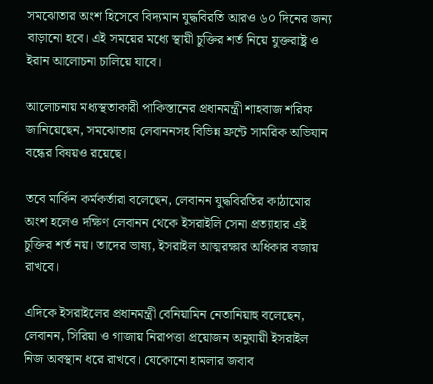সমঝোতার অংশ হিসেবে বিদ্যমান যুদ্ধবিরতি আরও ৬০ দিনের জন্য বাড়ানো হবে। এই সময়ের মধ্যে স্থায়ী চুক্তির শর্ত নিয়ে যুক্তরাষ্ট্র ও ইরান আলোচনা চালিয়ে যাবে।

আলোচনায় মধ্যস্থতাকারী পাকিস্তানের প্রধানমন্ত্রী শাহবাজ শরিফ জানিয়েছেন, সমঝোতায় লেবাননসহ বিভিন্ন ফ্রন্টে সামরিক অভিযান বন্ধের বিষয়ও রয়েছে।

তবে মার্কিন কর্মকর্তারা বলেছেন, লেবানন যুদ্ধবিরতির কাঠামোর অংশ হলেও দক্ষিণ লেবানন থেকে ইসরাইলি সেনা প্রত্যাহার এই চুক্তির শর্ত নয়। তাদের ভাষ্য, ইসরাইল আত্মরক্ষার অধিকার বজায় রাখবে।

এদিকে ইসরাইলের প্রধানমন্ত্রী বেনিয়ামিন নেতানিয়াহু বলেছেন, লেবানন, সিরিয়া ও গাজায় নিরাপত্তা প্রয়োজন অনুযায়ী ইসরাইল নিজ অবস্থান ধরে রাখবে। যেকোনো হামলার জবাব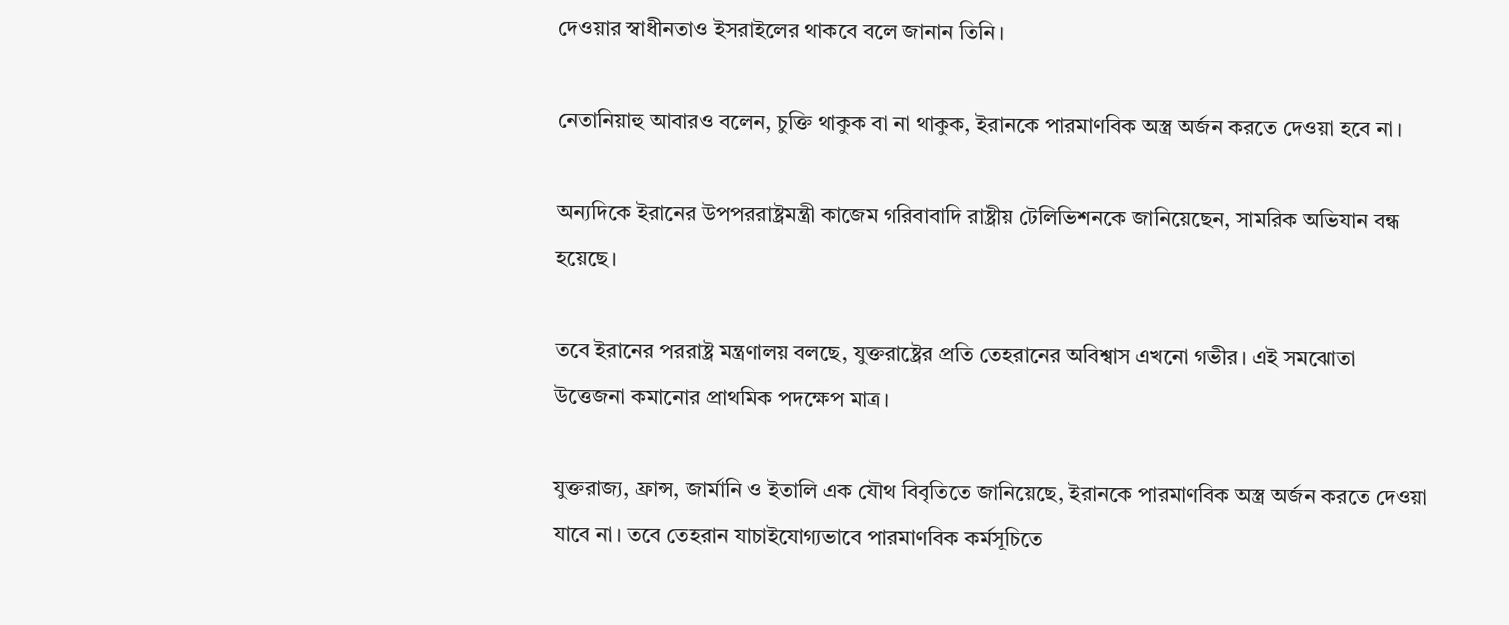দেওয়ার স্বাধীনতাও ইসরাইলের থাকবে বলে জানান তিনি।

নেতানিয়াহু আবারও বলেন, চুক্তি থাকুক বা না থাকুক, ইরানকে পারমাণবিক অস্ত্র অর্জন করতে দেওয়া হবে না।

অন্যদিকে ইরানের উপপররাষ্ট্রমন্ত্রী কাজেম গরিবাবাদি রাষ্ট্রীয় টেলিভিশনকে জানিয়েছেন, সামরিক অভিযান বন্ধ হয়েছে।

তবে ইরানের পররাষ্ট্র মন্ত্রণালয় বলছে, যুক্তরাষ্ট্রের প্রতি তেহরানের অবিশ্বাস এখনো গভীর। এই সমঝোতা উত্তেজনা কমানোর প্রাথমিক পদক্ষেপ মাত্র।

যুক্তরাজ্য, ফ্রান্স, জার্মানি ও ইতালি এক যৌথ বিবৃতিতে জানিয়েছে, ইরানকে পারমাণবিক অস্ত্র অর্জন করতে দেওয়া যাবে না। তবে তেহরান যাচাইযোগ্যভাবে পারমাণবিক কর্মসূচিতে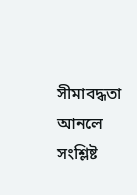সীমাবদ্ধতা আনলে সংশ্লিষ্ট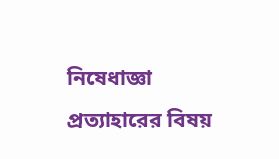নিষেধাজ্ঞা প্রত্যাহারের বিষয়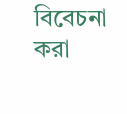বিবেচনা করা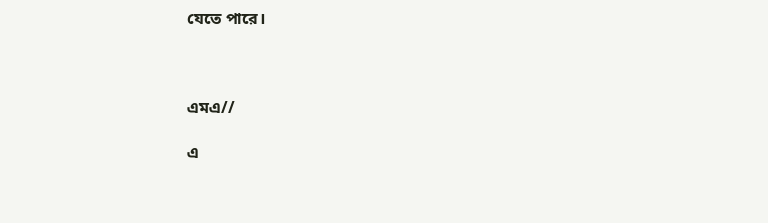যেতে পারে।



এমএ//

এ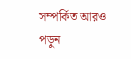সম্পর্কিত আরও পড়ুন